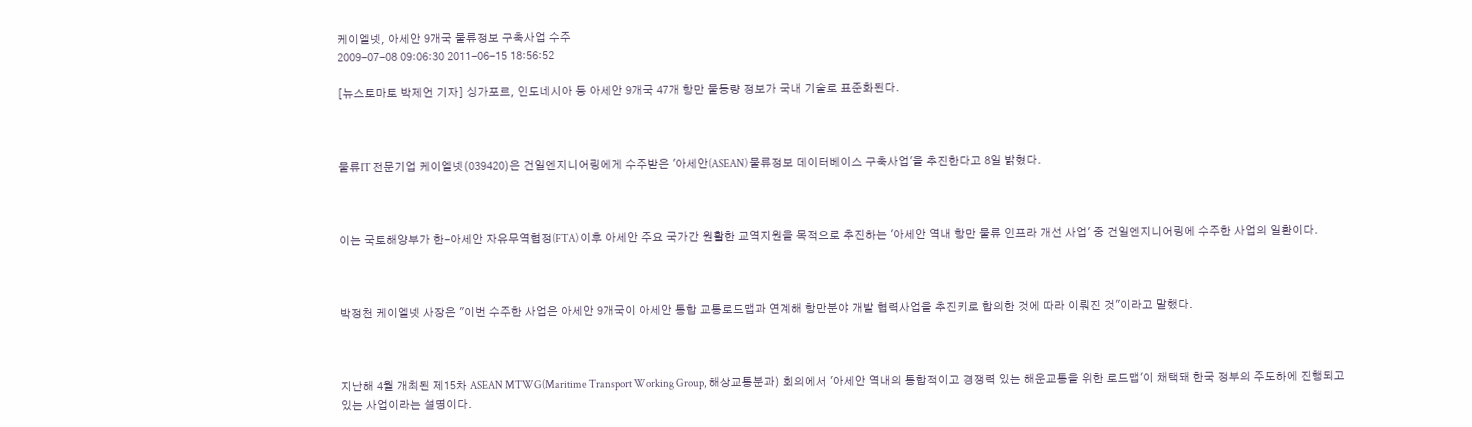케이엘넷, 아세안 9개국 물류정보 구축사업 수주
2009-07-08 09:06:30 2011-06-15 18:56:52

[뉴스토마토 박제언 기자] 싱가포르, 인도네시아 등 아세안 9개국 47개 항만 물동량 정보가 국내 기술로 표준화된다.



물류IT 전문기업 케이엘넷(039420)은 건일엔지니어링에게 수주받은 '아세안(ASEAN) 물류정보 데이터베이스 구축사업'을 추진한다고 8일 밝혔다.



이는 국토해양부가 한-아세안 자유무역협정(FTA) 이후 아세안 주요 국가간 원활한 교역지원을 목적으로 추진하는 '아세안 역내 항만 물류 인프라 개선 사업' 중 건일엔지니어링에 수주한 사업의 일환이다.



박정천 케이엘넷 사장은 "이번 수주한 사업은 아세안 9개국이 아세안 통합 교통로드맵과 연계해 항만분야 개발 협력사업을 추진키로 합의한 것에 따라 이뤄진 것"이라고 말했다.



지난해 4월 개최된 제15차 ASEAN MTWG(Maritime Transport Working Group, 해상교통분과) 회의에서 '아세안 역내의 통합적이고 경쟁력 있는 해운교통을 위한 로드맵'이 채택돼 한국 정부의 주도하에 진행되고 있는 사업이라는 설명이다.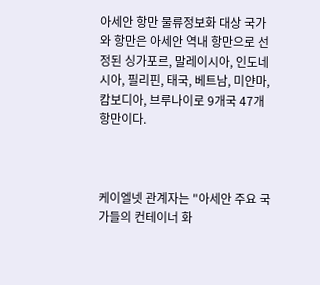아세안 항만 물류정보화 대상 국가와 항만은 아세안 역내 항만으로 선정된 싱가포르, 말레이시아, 인도네시아, 필리핀, 태국, 베트남, 미얀마, 캄보디아, 브루나이로 9개국 47개 항만이다.



케이엘넷 관계자는 "아세안 주요 국가들의 컨테이너 화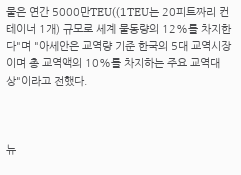물은 연간 5000만TEU((1TEU는 20피트짜리 컨테이너 1개) 규모로 세계 물동량의 12%를 차지한다"며 "아세안은 교역량 기준 한국의 5대 교역시장이며 총 교역액의 10%를 차지하는 주요 교역대상"이라고 전했다.



뉴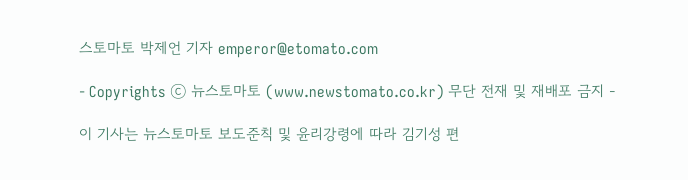스토마토 박제언 기자 emperor@etomato.com

- Copyrights ⓒ 뉴스토마토 (www.newstomato.co.kr) 무단 전재 및 재배포 금지 -

이 기사는 뉴스토마토 보도준칙 및 윤리강령에 따라 김기성 편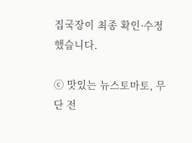집국장이 최종 확인·수정했습니다.

ⓒ 맛있는 뉴스토마토, 무단 전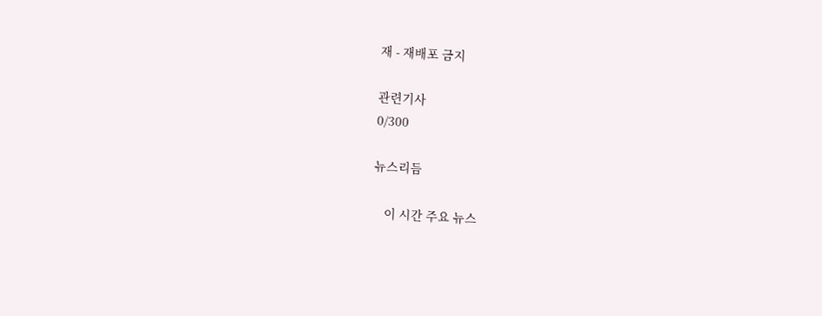재 - 재배포 금지

관련기사
0/300

뉴스리듬

    이 시간 주요 뉴스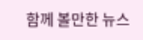함께 볼만한 뉴스